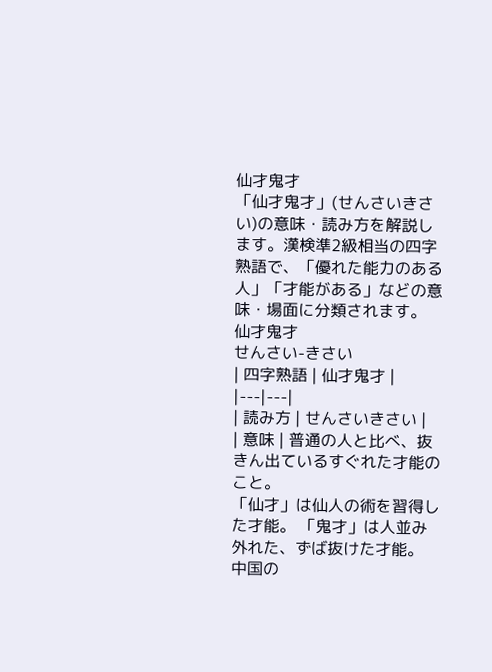仙才鬼才
「仙才鬼才」(せんさいきさい)の意味・読み方を解説します。漢検準2級相当の四字熟語で、「優れた能力のある人」「才能がある」などの意味・場面に分類されます。
仙才鬼才
せんさい-きさい
| 四字熟語 | 仙才鬼才 |
|---|---|
| 読み方 | せんさいきさい |
| 意味 | 普通の人と比べ、抜きん出ているすぐれた才能のこと。
「仙才」は仙人の術を習得した才能。 「鬼才」は人並み外れた、ずば抜けた才能。 中国の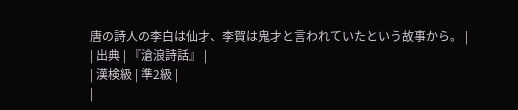唐の詩人の李白は仙才、李賀は鬼才と言われていたという故事から。 |
| 出典 | 『滄浪詩話』 |
| 漢検級 | 準2級 |
|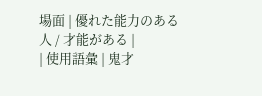場面 | 優れた能力のある人 / 才能がある |
| 使用語彙 | 鬼才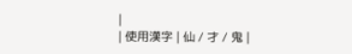|
| 使用漢字 | 仙 / 才 / 鬼 |